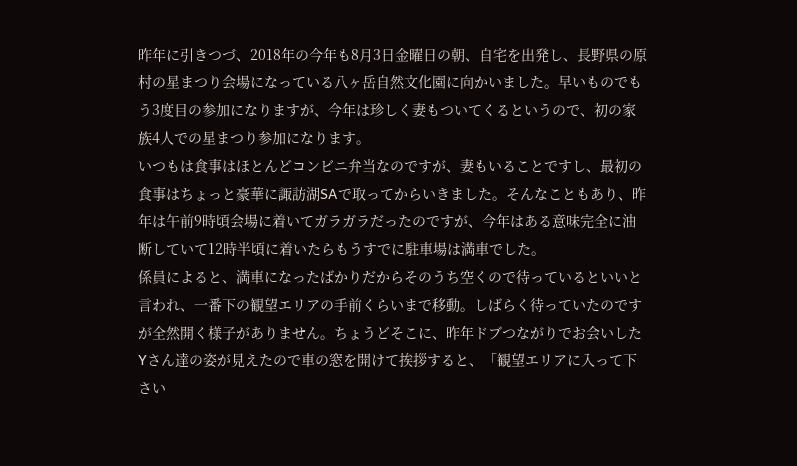昨年に引きつづ、2018年の今年も8月3日金曜日の朝、自宅を出発し、長野県の原村の星まつり会場になっている八ヶ岳自然文化園に向かいました。早いものでもう3度目の参加になりますが、今年は珍しく妻もついてくるというので、初の家族4人での星まつり参加になります。
いつもは食事はほとんどコンビニ弁当なのですが、妻もいることですし、最初の食事はちょっと豪華に諏訪湖SAで取ってからいきました。そんなこともあり、昨年は午前9時頃会場に着いてガラガラだったのですが、今年はある意味完全に油断していて12時半頃に着いたらもうすでに駐車場は満車でした。
係員によると、満車になったばかりだからそのうち空くので待っているといいと言われ、一番下の観望エリアの手前くらいまで移動。しばらく待っていたのですが全然開く様子がありません。ちょうどそこに、昨年ドブつながりでお会いしたYさん達の姿が見えたので車の窓を開けて挨拶すると、「観望エリアに入って下さい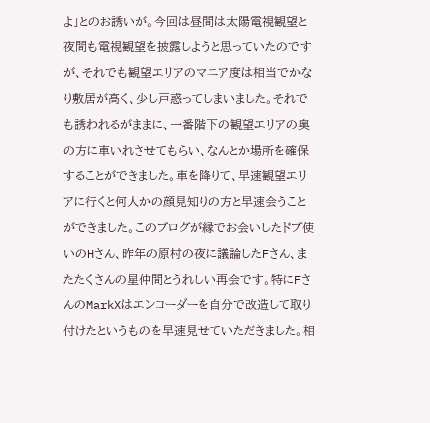よ」とのお誘いが。今回は昼間は太陽電視観望と夜間も電視観望を披露しようと思っていたのですが、それでも観望エリアのマニア度は相当でかなり敷居が高く、少し戸惑ってしまいました。それでも誘われるがままに、一番階下の観望エリアの奥の方に車いれさせてもらい、なんとか場所を確保することができました。車を降りて、早速観望エリアに行くと何人かの顔見知りの方と早速会うことができました。このブログが縁でお会いしたドブ使いのHさん、昨年の原村の夜に議論したFさん、またたくさんの星仲間とうれしい再会です。特にFさんのMarkXはエンコーダーを自分で改造して取り付けたというものを早速見せていただきました。相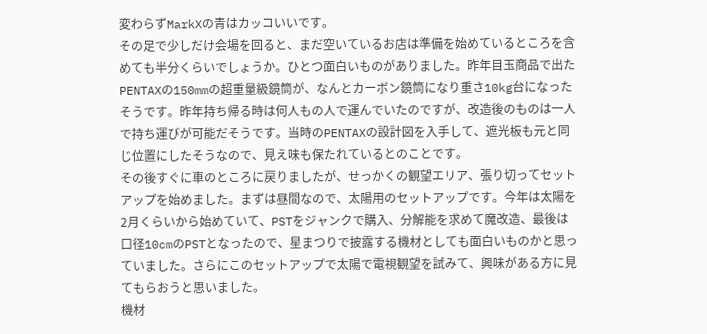変わらずMarkXの青はカッコいいです。
その足で少しだけ会場を回ると、まだ空いているお店は準備を始めているところを含めても半分くらいでしょうか。ひとつ面白いものがありました。昨年目玉商品で出たPENTAXの150mmの超重量級鏡筒が、なんとカーボン鏡筒になり重さ10kg台になったそうです。昨年持ち帰る時は何人もの人で運んでいたのですが、改造後のものは一人で持ち運びが可能だそうです。当時のPENTAXの設計図を入手して、遮光板も元と同じ位置にしたそうなので、見え味も保たれているとのことです。
その後すぐに車のところに戻りましたが、せっかくの観望エリア、張り切ってセットアップを始めました。まずは昼間なので、太陽用のセットアップです。今年は太陽を2月くらいから始めていて、PSTをジャンクで購入、分解能を求めて魔改造、最後は口径10cmのPSTとなったので、星まつりで披露する機材としても面白いものかと思っていました。さらにこのセットアップで太陽で電視観望を試みて、興味がある方に見てもらおうと思いました。
機材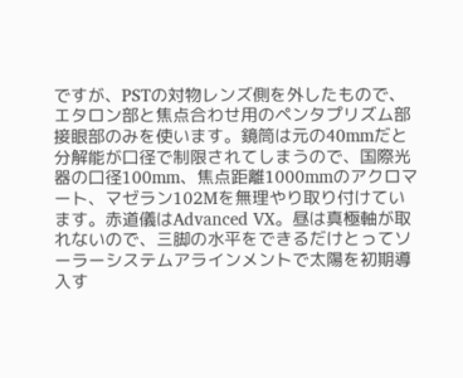ですが、PSTの対物レンズ側を外したもので、エタロン部と焦点合わせ用のペンタプリズム部接眼部のみを使います。鏡筒は元の40mmだと分解能が口径で制限されてしまうので、国際光器の口径100mm、焦点距離1000mmのアクロマート、マゼラン102Mを無理やり取り付けています。赤道儀はAdvanced VX。昼は真極軸が取れないので、三脚の水平をできるだけとってソーラーシステムアラインメントで太陽を初期導入す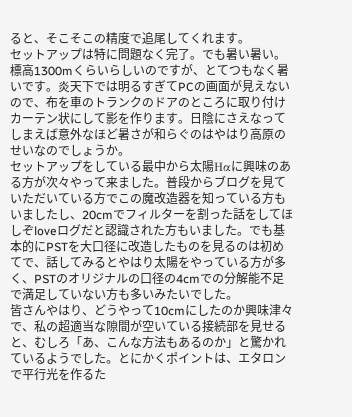ると、そこそこの精度で追尾してくれます。
セットアップは特に問題なく完了。でも暑い暑い。標高1300mくらいらしいのですが、とてつもなく暑いです。炎天下では明るすぎてPCの画面が見えないので、布を車のトランクのドアのところに取り付けカーテン状にして影を作ります。日陰にさえなってしまえば意外なほど暑さが和らぐのはやはり高原のせいなのでしょうか。
セットアップをしている最中から太陽Hαに興味のある方が次々やって来ました。普段からブログを見ていただいている方でこの魔改造器を知っている方もいましたし、20cmでフィルターを割った話をしてほしぞloveログだと認識された方もいました。でも基本的にPSTを大口径に改造したものを見るのは初めてで、話してみるとやはり太陽をやっている方が多く、PSTのオリジナルの口径の4cmでの分解能不足で満足していない方も多いみたいでした。
皆さんやはり、どうやって10cmにしたのか興味津々で、私の超適当な隙間が空いている接続部を見せると、むしろ「あ、こんな方法もあるのか」と驚かれているようでした。とにかくポイントは、エタロンで平行光を作るた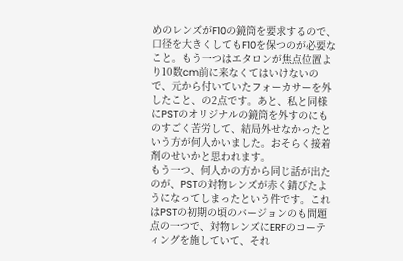めのレンズがF10の鏡筒を要求するので、口径を大きくしてもF10を保つのが必要なこと。もう一つはエタロンが焦点位置より10数cm前に来なくてはいけないので、元から付いていたフォーカサーを外したこと、の2点です。あと、私と同様にPSTのオリジナルの鏡筒を外すのにものすごく苦労して、結局外せなかったという方が何人かいました。おそらく接着剤のせいかと思われます。
もう一つ、何人かの方から同じ話が出たのが、PSTの対物レンズが赤く錆びたようになってしまったという件です。これはPSTの初期の頃のバージョンのも問題点の一つで、対物レンズにERFのコーティングを施していて、それ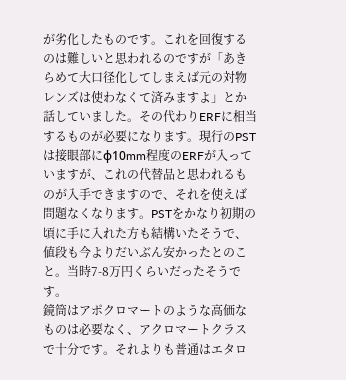が劣化したものです。これを回復するのは難しいと思われるのですが「あきらめて大口径化してしまえば元の対物レンズは使わなくて済みますよ」とか話していました。その代わりERFに相当するものが必要になります。現行のPSTは接眼部にφ10mm程度のERFが入っていますが、これの代替品と思われるものが入手できますので、それを使えば問題なくなります。PSTをかなり初期の頃に手に入れた方も結構いたそうで、値段も今よりだいぶん安かったとのこと。当時7-8万円くらいだったそうです。
鏡筒はアポクロマートのような高価なものは必要なく、アクロマートクラスで十分です。それよりも普通はエタロ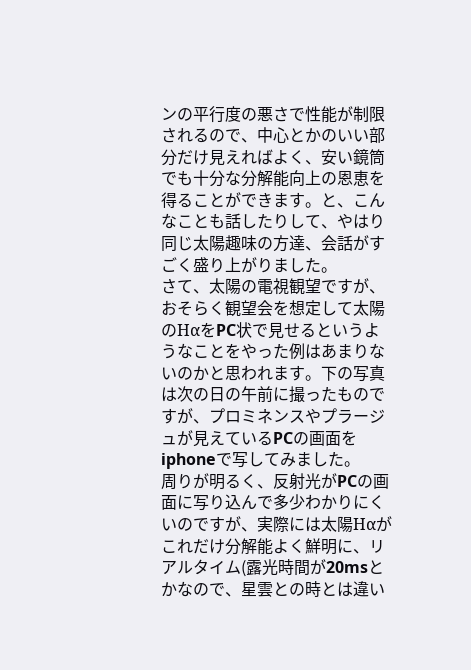ンの平行度の悪さで性能が制限されるので、中心とかのいい部分だけ見えればよく、安い鏡筒でも十分な分解能向上の恩恵を得ることができます。と、こんなことも話したりして、やはり同じ太陽趣味の方達、会話がすごく盛り上がりました。
さて、太陽の電視観望ですが、おそらく観望会を想定して太陽のHαをPC状で見せるというようなことをやった例はあまりないのかと思われます。下の写真は次の日の午前に撮ったものですが、プロミネンスやプラージュが見えているPCの画面をiphoneで写してみました。
周りが明るく、反射光がPCの画面に写り込んで多少わかりにくいのですが、実際には太陽Hαがこれだけ分解能よく鮮明に、リアルタイム(露光時間が20msとかなので、星雲との時とは違い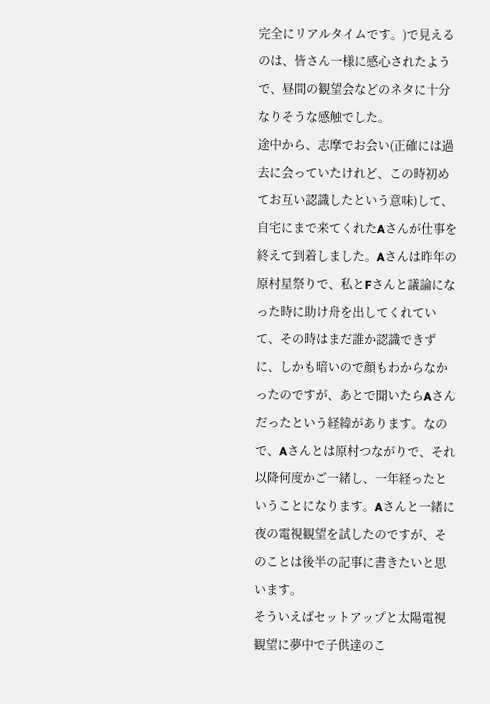完全にリアルタイムです。)で見えるのは、皆さん一様に感心されたようで、昼間の観望会などのネタに十分なりそうな感触でした。
途中から、志摩でお会い(正確には過去に会っていたけれど、この時初めてお互い認識したという意味)して、自宅にまで来てくれたAさんが仕事を終えて到着しました。Aさんは昨年の原村星祭りで、私とFさんと議論になった時に助け舟を出してくれていて、その時はまだ誰か認識できずに、しかも暗いので顔もわからなかったのですが、あとで聞いたらAさんだったという経緯があります。なので、Aさんとは原村つながりで、それ以降何度かご一緒し、一年経ったということになります。Aさんと一緒に夜の電視観望を試したのですが、そのことは後半の記事に書きたいと思います。
そういえばセットアップと太陽電視観望に夢中で子供達のこ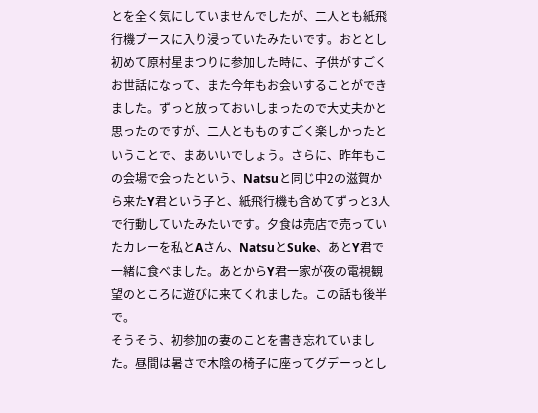とを全く気にしていませんでしたが、二人とも紙飛行機ブースに入り浸っていたみたいです。おととし初めて原村星まつりに参加した時に、子供がすごくお世話になって、また今年もお会いすることができました。ずっと放っておいしまったので大丈夫かと思ったのですが、二人ともものすごく楽しかったということで、まあいいでしょう。さらに、昨年もこの会場で会ったという、Natsuと同じ中2の滋賀から来たY君という子と、紙飛行機も含めてずっと3人で行動していたみたいです。夕食は売店で売っていたカレーを私とAさん、NatsuとSuke、あとY君で一緒に食べました。あとからY君一家が夜の電視観望のところに遊びに来てくれました。この話も後半で。
そうそう、初参加の妻のことを書き忘れていました。昼間は暑さで木陰の椅子に座ってグデーっとし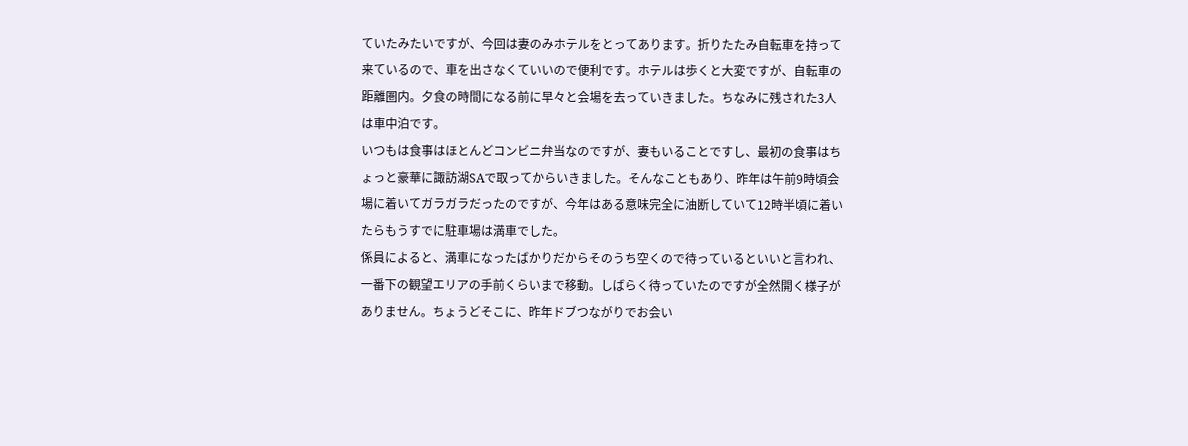ていたみたいですが、今回は妻のみホテルをとってあります。折りたたみ自転車を持って来ているので、車を出さなくていいので便利です。ホテルは歩くと大変ですが、自転車の距離圏内。夕食の時間になる前に早々と会場を去っていきました。ちなみに残された3人は車中泊です。
いつもは食事はほとんどコンビニ弁当なのですが、妻もいることですし、最初の食事はちょっと豪華に諏訪湖SAで取ってからいきました。そんなこともあり、昨年は午前9時頃会場に着いてガラガラだったのですが、今年はある意味完全に油断していて12時半頃に着いたらもうすでに駐車場は満車でした。
係員によると、満車になったばかりだからそのうち空くので待っているといいと言われ、一番下の観望エリアの手前くらいまで移動。しばらく待っていたのですが全然開く様子がありません。ちょうどそこに、昨年ドブつながりでお会い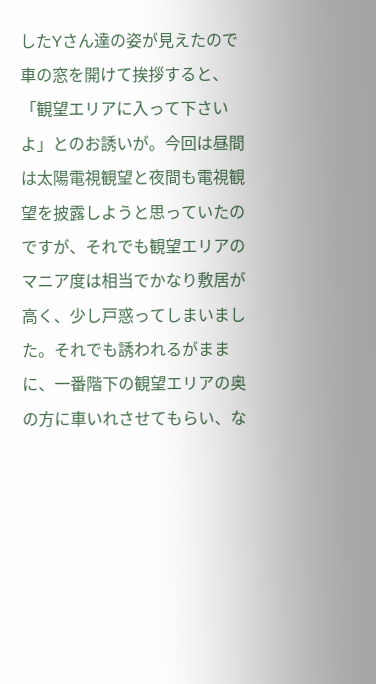したYさん達の姿が見えたので車の窓を開けて挨拶すると、「観望エリアに入って下さいよ」とのお誘いが。今回は昼間は太陽電視観望と夜間も電視観望を披露しようと思っていたのですが、それでも観望エリアのマニア度は相当でかなり敷居が高く、少し戸惑ってしまいました。それでも誘われるがままに、一番階下の観望エリアの奥の方に車いれさせてもらい、な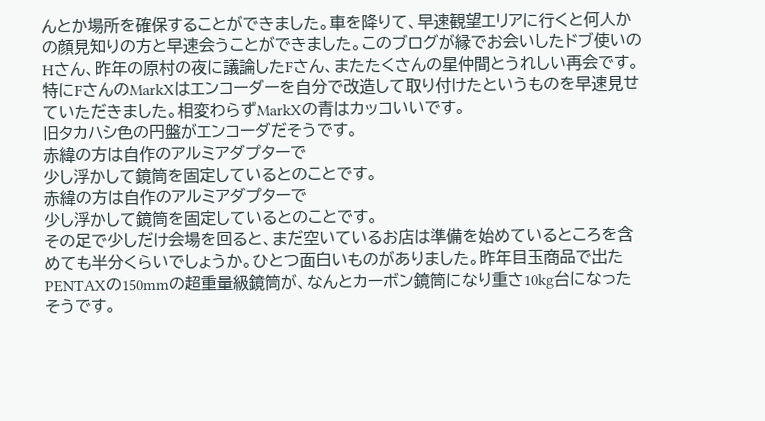んとか場所を確保することができました。車を降りて、早速観望エリアに行くと何人かの顔見知りの方と早速会うことができました。このブログが縁でお会いしたドブ使いのHさん、昨年の原村の夜に議論したFさん、またたくさんの星仲間とうれしい再会です。特にFさんのMarkXはエンコーダーを自分で改造して取り付けたというものを早速見せていただきました。相変わらずMarkXの青はカッコいいです。
旧タカハシ色の円盤がエンコーダだそうです。
赤緯の方は自作のアルミアダプターで
少し浮かして鏡筒を固定しているとのことです。
赤緯の方は自作のアルミアダプターで
少し浮かして鏡筒を固定しているとのことです。
その足で少しだけ会場を回ると、まだ空いているお店は準備を始めているところを含めても半分くらいでしょうか。ひとつ面白いものがありました。昨年目玉商品で出たPENTAXの150mmの超重量級鏡筒が、なんとカーボン鏡筒になり重さ10kg台になったそうです。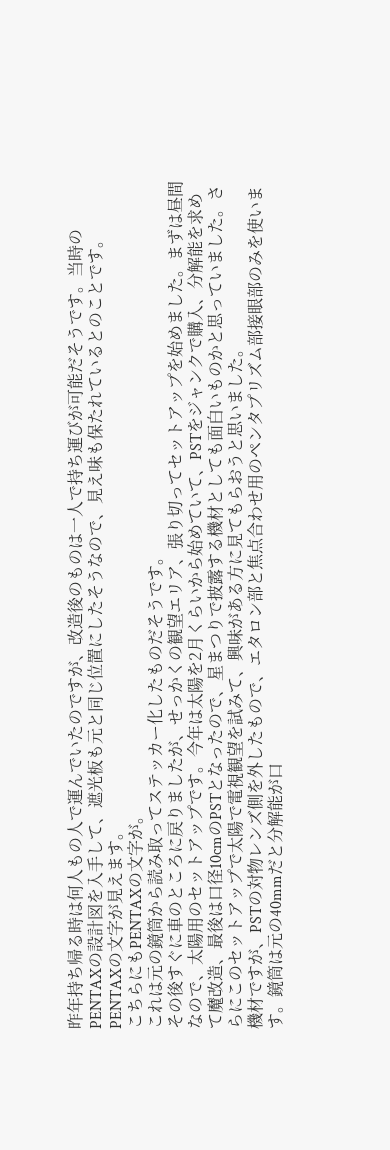昨年持ち帰る時は何人もの人で運んでいたのですが、改造後のものは一人で持ち運びが可能だそうです。当時のPENTAXの設計図を入手して、遮光板も元と同じ位置にしたそうなので、見え味も保たれているとのことです。
PENTAXの文字が見えます。
こちらにもPENTAXの文字が。
これは元の鏡筒から読み取ってステッカー化したものだそうです。
その後すぐに車のところに戻りましたが、せっかくの観望エリア、張り切ってセットアップを始めました。まずは昼間なので、太陽用のセットアップです。今年は太陽を2月くらいから始めていて、PSTをジャンクで購入、分解能を求めて魔改造、最後は口径10cmのPSTとなったので、星まつりで披露する機材としても面白いものかと思っていました。さらにこのセットアップで太陽で電視観望を試みて、興味がある方に見てもらおうと思いました。
機材ですが、PSTの対物レンズ側を外したもので、エタロン部と焦点合わせ用のペンタプリズム部接眼部のみを使います。鏡筒は元の40mmだと分解能が口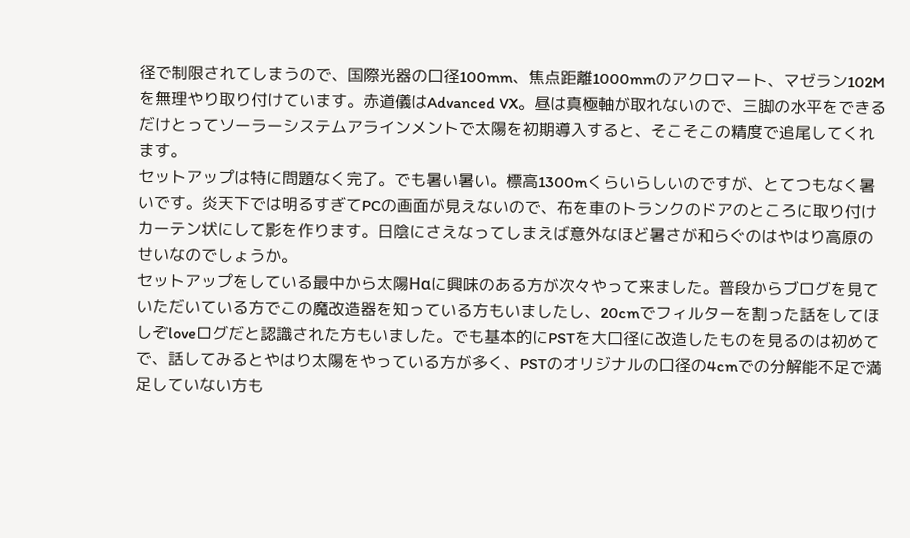径で制限されてしまうので、国際光器の口径100mm、焦点距離1000mmのアクロマート、マゼラン102Mを無理やり取り付けています。赤道儀はAdvanced VX。昼は真極軸が取れないので、三脚の水平をできるだけとってソーラーシステムアラインメントで太陽を初期導入すると、そこそこの精度で追尾してくれます。
セットアップは特に問題なく完了。でも暑い暑い。標高1300mくらいらしいのですが、とてつもなく暑いです。炎天下では明るすぎてPCの画面が見えないので、布を車のトランクのドアのところに取り付けカーテン状にして影を作ります。日陰にさえなってしまえば意外なほど暑さが和らぐのはやはり高原のせいなのでしょうか。
セットアップをしている最中から太陽Hαに興味のある方が次々やって来ました。普段からブログを見ていただいている方でこの魔改造器を知っている方もいましたし、20cmでフィルターを割った話をしてほしぞloveログだと認識された方もいました。でも基本的にPSTを大口径に改造したものを見るのは初めてで、話してみるとやはり太陽をやっている方が多く、PSTのオリジナルの口径の4cmでの分解能不足で満足していない方も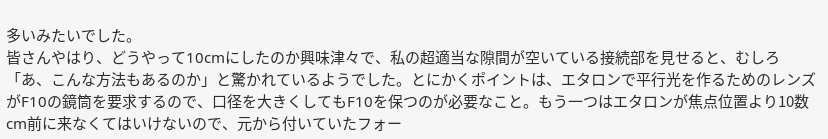多いみたいでした。
皆さんやはり、どうやって10cmにしたのか興味津々で、私の超適当な隙間が空いている接続部を見せると、むしろ「あ、こんな方法もあるのか」と驚かれているようでした。とにかくポイントは、エタロンで平行光を作るためのレンズがF10の鏡筒を要求するので、口径を大きくしてもF10を保つのが必要なこと。もう一つはエタロンが焦点位置より10数cm前に来なくてはいけないので、元から付いていたフォー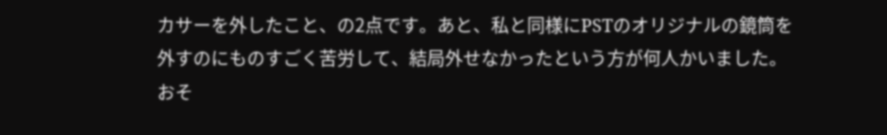カサーを外したこと、の2点です。あと、私と同様にPSTのオリジナルの鏡筒を外すのにものすごく苦労して、結局外せなかったという方が何人かいました。おそ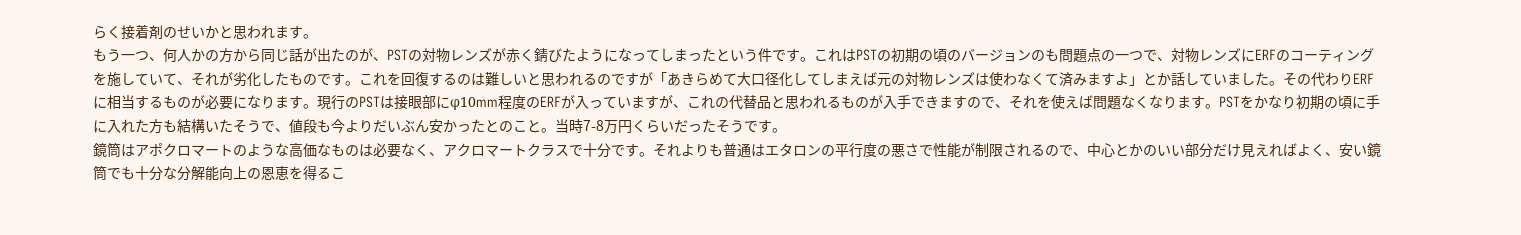らく接着剤のせいかと思われます。
もう一つ、何人かの方から同じ話が出たのが、PSTの対物レンズが赤く錆びたようになってしまったという件です。これはPSTの初期の頃のバージョンのも問題点の一つで、対物レンズにERFのコーティングを施していて、それが劣化したものです。これを回復するのは難しいと思われるのですが「あきらめて大口径化してしまえば元の対物レンズは使わなくて済みますよ」とか話していました。その代わりERFに相当するものが必要になります。現行のPSTは接眼部にφ10mm程度のERFが入っていますが、これの代替品と思われるものが入手できますので、それを使えば問題なくなります。PSTをかなり初期の頃に手に入れた方も結構いたそうで、値段も今よりだいぶん安かったとのこと。当時7-8万円くらいだったそうです。
鏡筒はアポクロマートのような高価なものは必要なく、アクロマートクラスで十分です。それよりも普通はエタロンの平行度の悪さで性能が制限されるので、中心とかのいい部分だけ見えればよく、安い鏡筒でも十分な分解能向上の恩恵を得るこ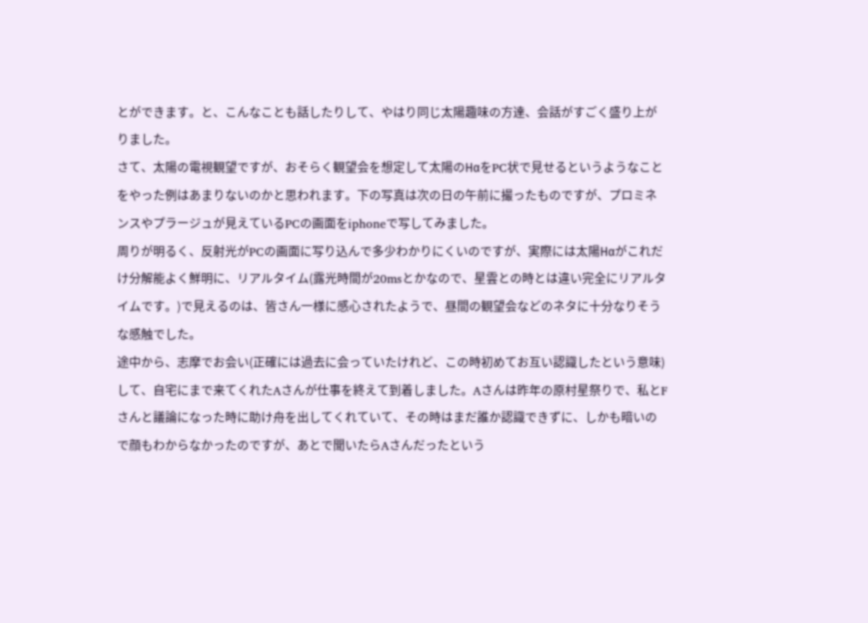とができます。と、こんなことも話したりして、やはり同じ太陽趣味の方達、会話がすごく盛り上がりました。
さて、太陽の電視観望ですが、おそらく観望会を想定して太陽のHαをPC状で見せるというようなことをやった例はあまりないのかと思われます。下の写真は次の日の午前に撮ったものですが、プロミネンスやプラージュが見えているPCの画面をiphoneで写してみました。
周りが明るく、反射光がPCの画面に写り込んで多少わかりにくいのですが、実際には太陽Hαがこれだけ分解能よく鮮明に、リアルタイム(露光時間が20msとかなので、星雲との時とは違い完全にリアルタイムです。)で見えるのは、皆さん一様に感心されたようで、昼間の観望会などのネタに十分なりそうな感触でした。
途中から、志摩でお会い(正確には過去に会っていたけれど、この時初めてお互い認識したという意味)して、自宅にまで来てくれたAさんが仕事を終えて到着しました。Aさんは昨年の原村星祭りで、私とFさんと議論になった時に助け舟を出してくれていて、その時はまだ誰か認識できずに、しかも暗いので顔もわからなかったのですが、あとで聞いたらAさんだったという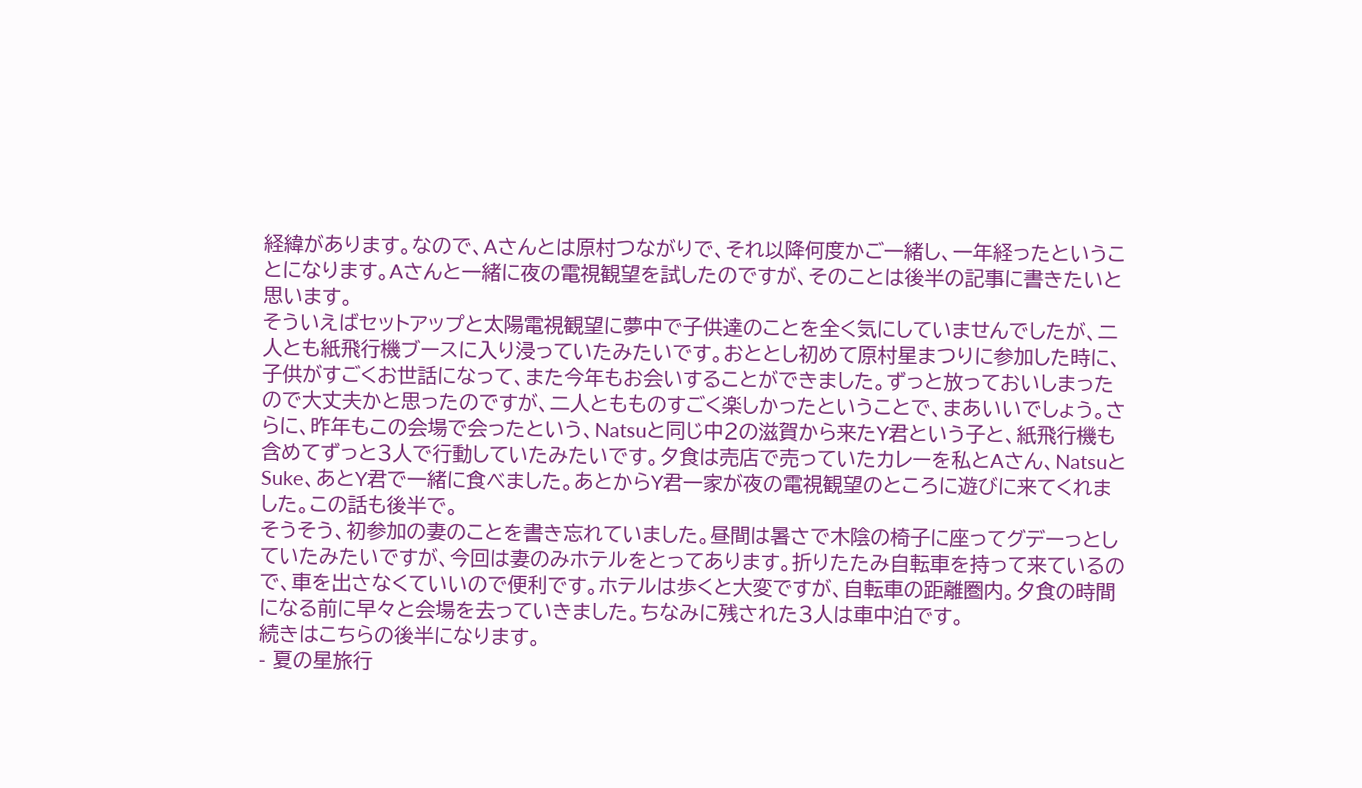経緯があります。なので、Aさんとは原村つながりで、それ以降何度かご一緒し、一年経ったということになります。Aさんと一緒に夜の電視観望を試したのですが、そのことは後半の記事に書きたいと思います。
そういえばセットアップと太陽電視観望に夢中で子供達のことを全く気にしていませんでしたが、二人とも紙飛行機ブースに入り浸っていたみたいです。おととし初めて原村星まつりに参加した時に、子供がすごくお世話になって、また今年もお会いすることができました。ずっと放っておいしまったので大丈夫かと思ったのですが、二人ともものすごく楽しかったということで、まあいいでしょう。さらに、昨年もこの会場で会ったという、Natsuと同じ中2の滋賀から来たY君という子と、紙飛行機も含めてずっと3人で行動していたみたいです。夕食は売店で売っていたカレーを私とAさん、NatsuとSuke、あとY君で一緒に食べました。あとからY君一家が夜の電視観望のところに遊びに来てくれました。この話も後半で。
そうそう、初参加の妻のことを書き忘れていました。昼間は暑さで木陰の椅子に座ってグデーっとしていたみたいですが、今回は妻のみホテルをとってあります。折りたたみ自転車を持って来ているので、車を出さなくていいので便利です。ホテルは歩くと大変ですが、自転車の距離圏内。夕食の時間になる前に早々と会場を去っていきました。ちなみに残された3人は車中泊です。
続きはこちらの後半になります。
- 夏の星旅行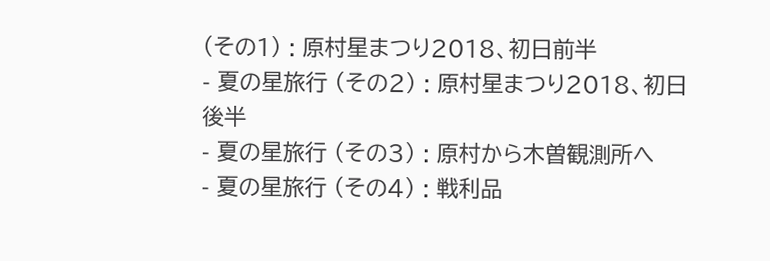(その1) : 原村星まつり2018、初日前半
- 夏の星旅行 (その2) : 原村星まつり2018、初日後半
- 夏の星旅行 (その3) : 原村から木曽観測所へ
- 夏の星旅行 (その4) : 戦利品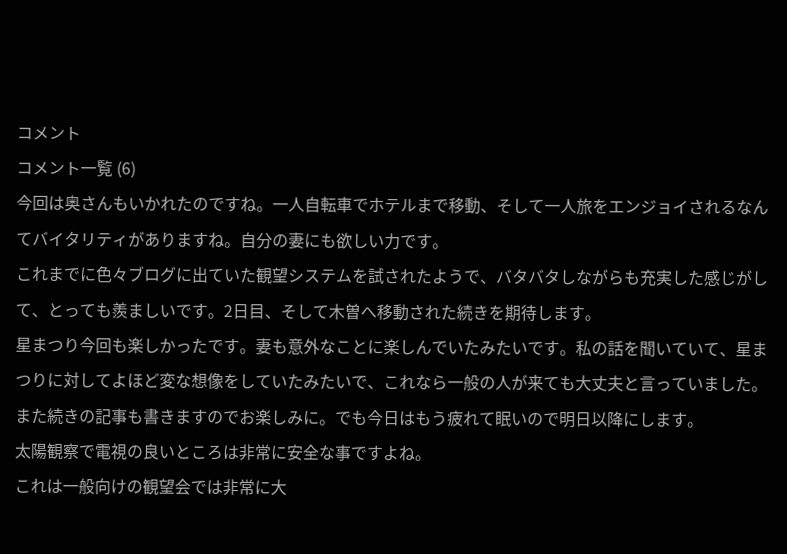コメント
コメント一覧 (6)
今回は奥さんもいかれたのですね。一人自転車でホテルまで移動、そして一人旅をエンジョイされるなんてバイタリティがありますね。自分の妻にも欲しい力です。
これまでに色々ブログに出ていた観望システムを試されたようで、バタバタしながらも充実した感じがして、とっても羨ましいです。2日目、そして木曽へ移動された続きを期待します。
星まつり今回も楽しかったです。妻も意外なことに楽しんでいたみたいです。私の話を聞いていて、星まつりに対してよほど変な想像をしていたみたいで、これなら一般の人が来ても大丈夫と言っていました。
また続きの記事も書きますのでお楽しみに。でも今日はもう疲れて眠いので明日以降にします。
太陽観察で電視の良いところは非常に安全な事ですよね。
これは一般向けの観望会では非常に大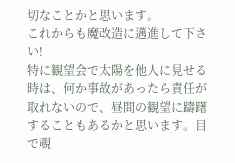切なことかと思います。
これからも魔改造に邁進して下さい!
特に観望会で太陽を他人に見せる時は、何か事故があったら責任が取れないので、昼間の観望に躊躇することもあるかと思います。目で覗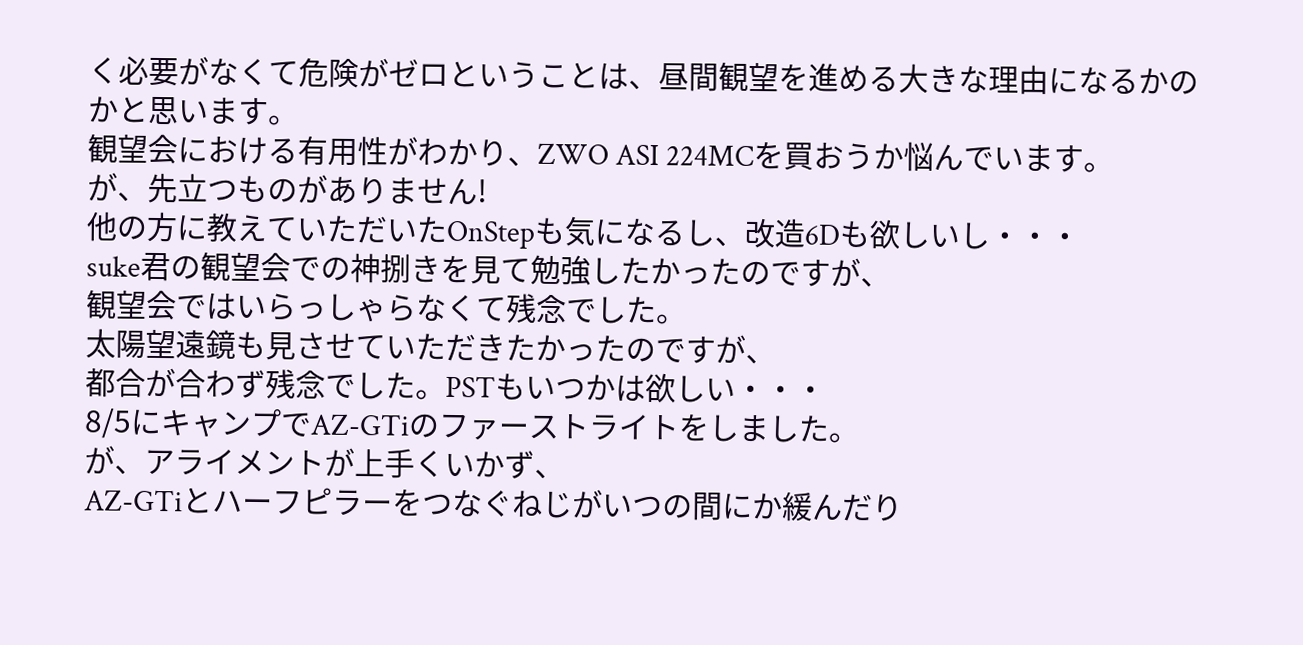く必要がなくて危険がゼロということは、昼間観望を進める大きな理由になるかのかと思います。
観望会における有用性がわかり、ZWO ASI 224MCを買おうか悩んでいます。
が、先立つものがありません!
他の方に教えていただいたOnStepも気になるし、改造6Dも欲しいし・・・
suke君の観望会での神捌きを見て勉強したかったのですが、
観望会ではいらっしゃらなくて残念でした。
太陽望遠鏡も見させていただきたかったのですが、
都合が合わず残念でした。PSTもいつかは欲しい・・・
8/5にキャンプでAZ-GTiのファーストライトをしました。
が、アライメントが上手くいかず、
AZ-GTiとハーフピラーをつなぐねじがいつの間にか緩んだり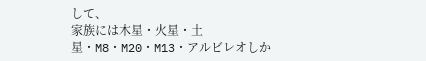して、
家族には木星・火星・土星・M8・M20・M13・アルビレオしか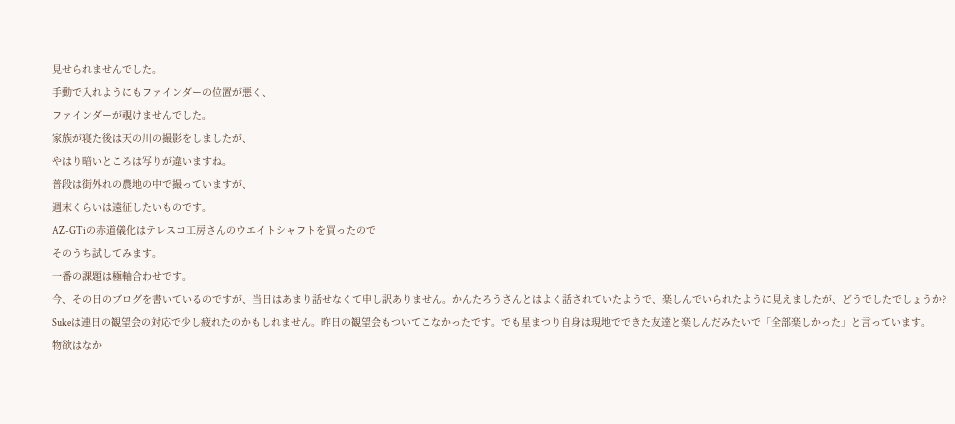見せられませんでした。
手動で入れようにもファインダーの位置が悪く、
ファインダーが覗けませんでした。
家族が寝た後は天の川の撮影をしましたが、
やはり暗いところは写りが違いますね。
普段は街外れの農地の中で撮っていますが、
週末くらいは遠征したいものです。
AZ-GTiの赤道儀化はテレスコ工房さんのウエイトシャフトを買ったので
そのうち試してみます。
一番の課題は極軸合わせです。
今、その日のブログを書いているのですが、当日はあまり話せなくて申し訳ありません。かんたろうさんとはよく話されていたようで、楽しんでいられたように見えましたが、どうでしたでしょうか?
Sukeは連日の観望会の対応で少し疲れたのかもしれません。昨日の観望会もついてこなかったです。でも星まつり自身は現地でできた友達と楽しんだみたいで「全部楽しかった」と言っています。
物欲はなか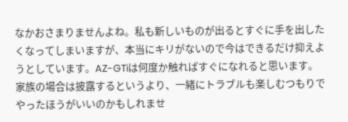なかおさまりませんよね。私も新しいものが出るとすぐに手を出したくなってしまいますが、本当にキリがないので今はできるだけ抑えようとしています。AZ-GTiは何度か触ればすぐになれると思います。家族の場合は披露するというより、一緒にトラブルも楽しむつもりでやったほうがいいのかもしれませ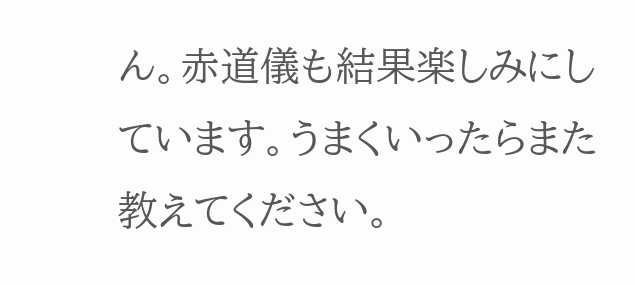ん。赤道儀も結果楽しみにしています。うまくいったらまた教えてください。